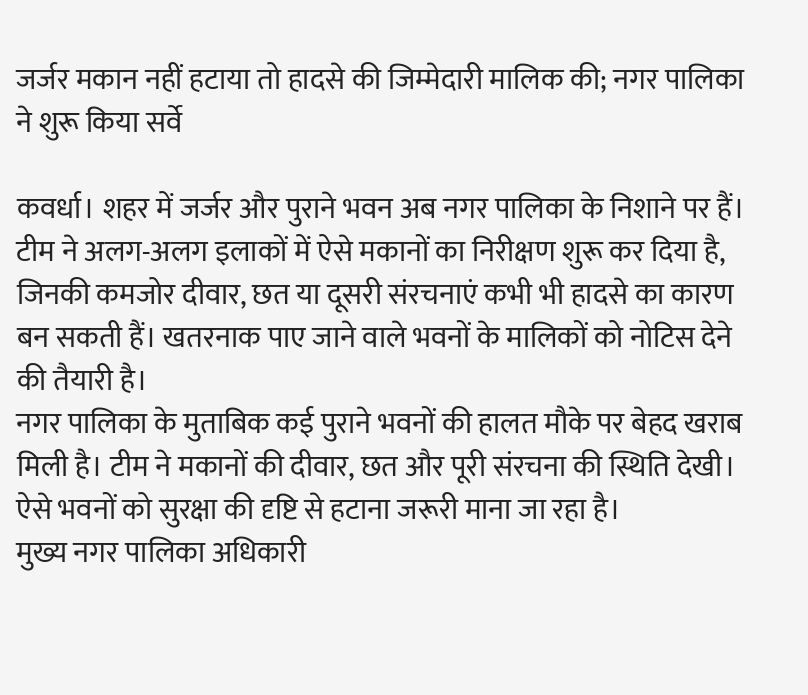जर्जर मकान नहीं हटाया तो हादसे की जिम्मेदारी मालिक की; नगर पालिका ने शुरू किया सर्वे

कवर्धा। शहर में जर्जर और पुराने भवन अब नगर पालिका के निशाने पर हैं। टीम ने अलग-अलग इलाकों में ऐसे मकानों का निरीक्षण शुरू कर दिया है, जिनकी कमजोर दीवार, छत या दूसरी संरचनाएं कभी भी हादसे का कारण बन सकती हैं। खतरनाक पाए जाने वाले भवनों के मालिकों को नोटिस देने की तैयारी है।
नगर पालिका के मुताबिक कई पुराने भवनों की हालत मौके पर बेहद खराब मिली है। टीम ने मकानों की दीवार, छत और पूरी संरचना की स्थिति देखी। ऐसे भवनों को सुरक्षा की दृष्टि से हटाना जरूरी माना जा रहा है।
मुख्य नगर पालिका अधिकारी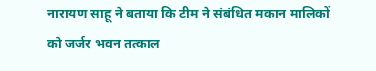नारायण साहू ने बताया कि टीम ने संबंधित मकान मालिकों को जर्जर भवन तत्काल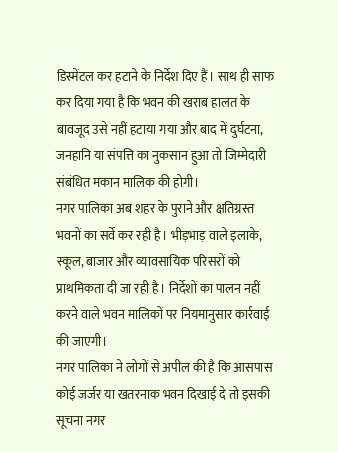डिस्मेंटल कर हटाने के निर्देश दिए हैं। साथ ही साफ कर दिया गया है कि भवन की खराब हालत के बावजूद उसे नहीं हटाया गया और बाद में दुर्घटना, जनहानि या संपत्ति का नुकसान हुआ तो जिम्मेदारी संबंधित मकान मालिक की होगी।
नगर पालिका अब शहर के पुराने और क्षतिग्रस्त भवनों का सर्वे कर रही है। भीड़भाड़ वाले इलाके, स्कूल, बाजार और व्यावसायिक परिसरों को प्राथमिकता दी जा रही है। निर्देशों का पालन नहीं करने वाले भवन मालिकों पर नियमानुसार कार्रवाई की जाएगी।
नगर पालिका ने लोगों से अपील की है कि आसपास कोई जर्जर या खतरनाक भवन दिखाई दे तो इसकी सूचना नगर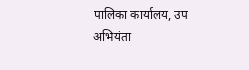पालिका कार्यालय, उप अभियंता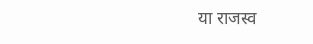या राजस्व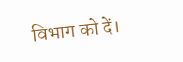विभाग को दें।